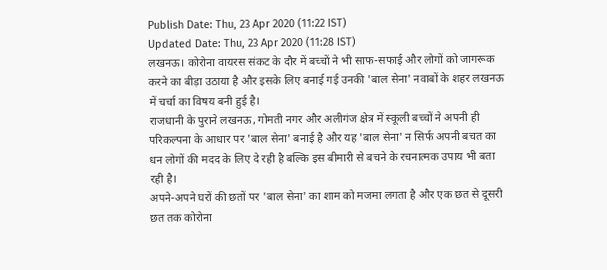Publish Date: Thu, 23 Apr 2020 (11:22 IST)
Updated Date: Thu, 23 Apr 2020 (11:28 IST)
लखनऊ। कोरोना वायरस संकट के दौर में बच्चों ने भी साफ-सफाई और लोगों को जागरूक करने का बीड़ा उठाया है और इसके लिए बनाई गई उनकी 'बाल सेना' नवाबों के शहर लखनऊ में चर्चा का विषय बनी हुई है।
राजधानी के पुराने लखनऊ, गोमती नगर और अलीगंज क्षेत्र में स्कूली बच्चों ने अपनी ही परिकल्पना के आधार पर 'बाल सेना' बनाई है और यह 'बाल सेना' न सिर्फ अपनी बचत का धन लोगों की मदद के लिए दे रही है बल्कि इस बीमारी से बचने के रचनात्मक उपाय भी बता रही है।
अपने-अपने घरों की छतों पर 'बाल सेना' का शाम को मजमा लगता है और एक छत से दूसरी छत तक कोरोना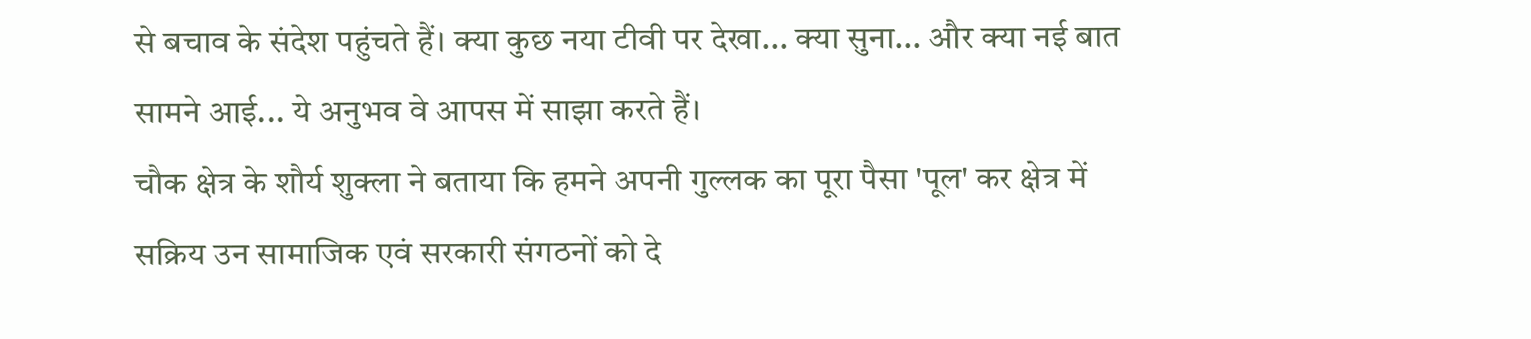से बचाव के संदेश पहुंचते हैं। क्या कुछ नया टीवी पर देखा... क्या सुना... और क्या नई बात सामने आई... ये अनुभव वे आपस में साझा करते हैं।
चौक क्षेत्र के शौर्य शुक्ला ने बताया कि हमने अपनी गुल्लक का पूरा पैसा 'पूल' कर क्षेत्र में सक्रिय उन सामाजिक एवं सरकारी संगठनों को दे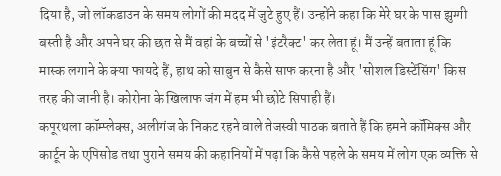दिया है, जो लॉकडाउन के समय लोगों की मदद में जुटे हुए हैं। उन्होंने कहा कि मेरे घर के पास झुग्गी बस्ती है और अपने घर की छत से मैं वहां के बच्चों से 'इंटरैक्ट' कर लेता हूं। मैं उन्हें बताता हूं कि मास्क लगाने के क्या फायदे हैं, हाथ को साबुन से कैसे साफ करना है और 'सोशल डिस्टेंसिंग' किस तरह की जानी है। कोरोना के खिलाफ जंग में हम भी छोटे सिपाही हैं।
कपूरथला कॉम्प्लेक्स, अलीगंज के निकट रहने वाले तेजस्वी पाठक बताते हैं कि हमने कॉमिक्स और कार्टून के एपिसोड तथा पुराने समय की कहानियों में पढ़ा कि कैसे पहले के समय में लोग एक व्यक्ति से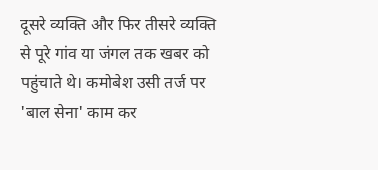दूसरे व्यक्ति और फिर तीसरे व्यक्ति से पूरे गांव या जंगल तक खबर को पहुंचाते थे। कमोबेश उसी तर्ज पर 'बाल सेना' काम कर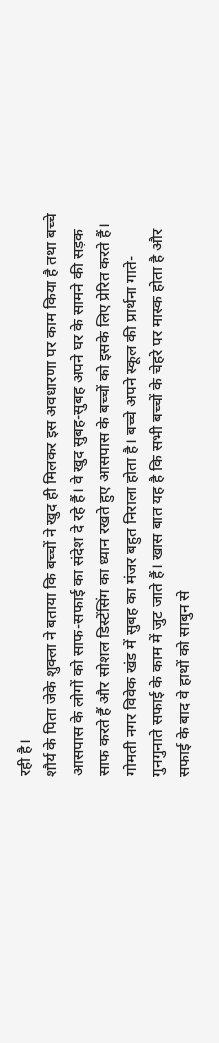रही है।
शौर्य के पिता जेके शुक्ला ने बताया कि बच्चों ने खुद ही मिलकर इस अवधारणा पर काम किया है तथा बच्चे आसपास के लोगों को साफ-सफाई का संदेश दे रहे हैं। वे खुद सुबह-सुबह अपने घर के सामने की सड़क साफ करते हैं और सोशल डिस्टेंसिंग का ध्यान रखते हुए आसपास के बच्चों को इसके लिए प्रेरित करते हैं।
गोमती नगर विवेक खंड में सुबह का मंजर बहुत निराला होता है। बच्चे अपने स्कूल की प्रार्थना गाते-गुनगुनाते सफाई के काम में जुट जाते हैं। खास बात यह है कि सभी बच्चों के चेहरे पर मास्क होता है और सफाई के बाद वे हाथों को साबुन से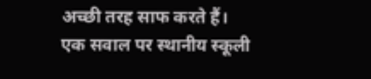अच्छी तरह साफ करते हैं।
एक सवाल पर स्थानीय स्कूली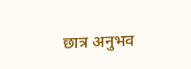छात्र अनुभव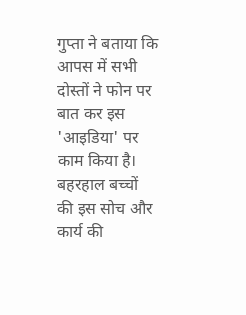गुप्ता ने बताया कि आपस में सभी दोस्तों ने फोन पर बात कर इस 'आइडिया' पर काम किया है। बहरहाल बच्चों की इस सोच और कार्य की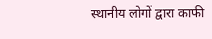स्थानीय लोगों द्वारा काफी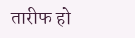तारीफ हो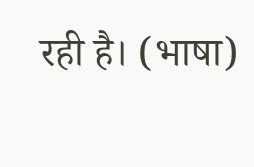रही है। (भाषा)